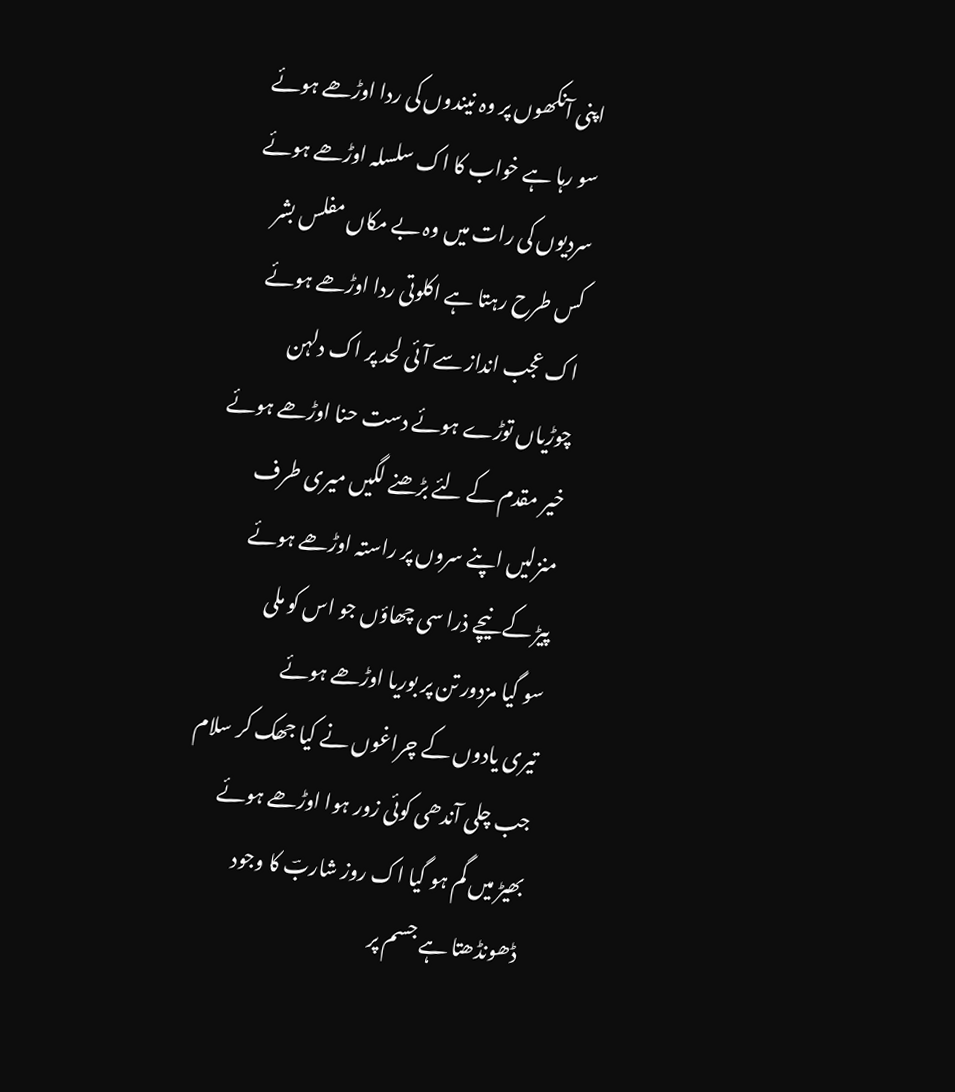اپنی آنکھوں پر وہ نیندوں کی ردا اوڑھے ہوئے
سو رہا ہے خواب کا اک سلسلہ اوڑھے ہوئے
سردیوں کی رات میں وہ بے مکاں مفلس بشر
کس طرح رہتا ہے اکلوتی ردا اوڑھے ہوئے
اک عجب انداز سے آئی لحد پر اک دلہن
چوڑیاں توڑے ہوئے دست حنا اوڑھے ہوئے
خیر مقدم کے لئے بڑھنے لگیں میری طرف
منزلیں اپنے سروں پر راستہ اوڑھے ہوئے
پیڑ کے نیچے ذرا سی چھاؤں جو اس کو ملی
سو گیا مزدور تن پر بوریا اوڑھے ہوئے
تیری یادوں کے چراغوں نے کیا جھک کر سلام
جب چلی آندھی کوئی زور ہوا اوڑھے ہوئے
بھیڑ میں گم ہو گیا اک روز شاربؔ کا وجود
ڈھونڈھتا ہے جسم پر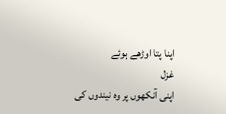اپنا پتا اوڑھے ہوئے
غزل
اپنی آنکھوں پر وہ نیندوں کی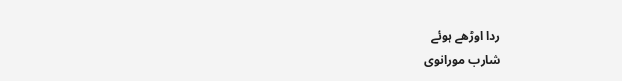ردا اوڑھے ہوئے
شارب مورانوی